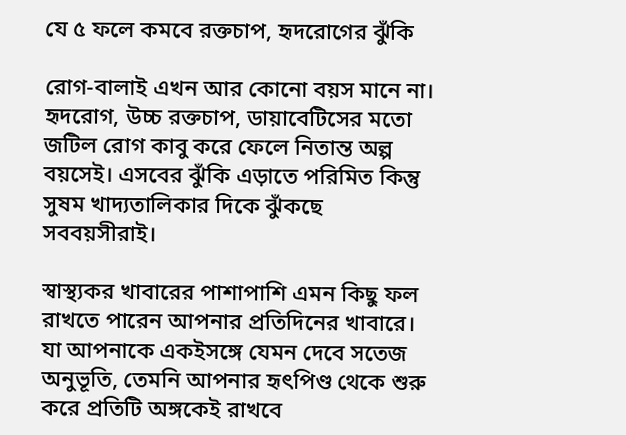যে ৫ ফলে কমবে রক্তচাপ, হৃদরোগের ঝুঁকি

রোগ-বালাই এখন আর কোনো বয়স মানে না। হৃদরোগ, উচ্চ রক্তচাপ, ডায়াবেটিসের মতো জটিল রোগ কাবু করে ফেলে নিতান্ত অল্প বয়সেই। এসবের ঝুঁকি এড়াতে পরিমিত কিন্তু সুষম খাদ্যতালিকার দিকে ঝুঁকছে সববয়সীরাই।

স্বাস্থ্যকর খাবারের পাশাপাশি এমন কিছু ফল রাখতে পারেন আপনার প্রতিদিনের খাবারে। যা আপনাকে একইসঙ্গে যেমন দেবে সতেজ অনুভূতি, তেমনি আপনার হৃৎপিণ্ড থেকে শুরু করে প্রতিটি অঙ্গকেই রাখবে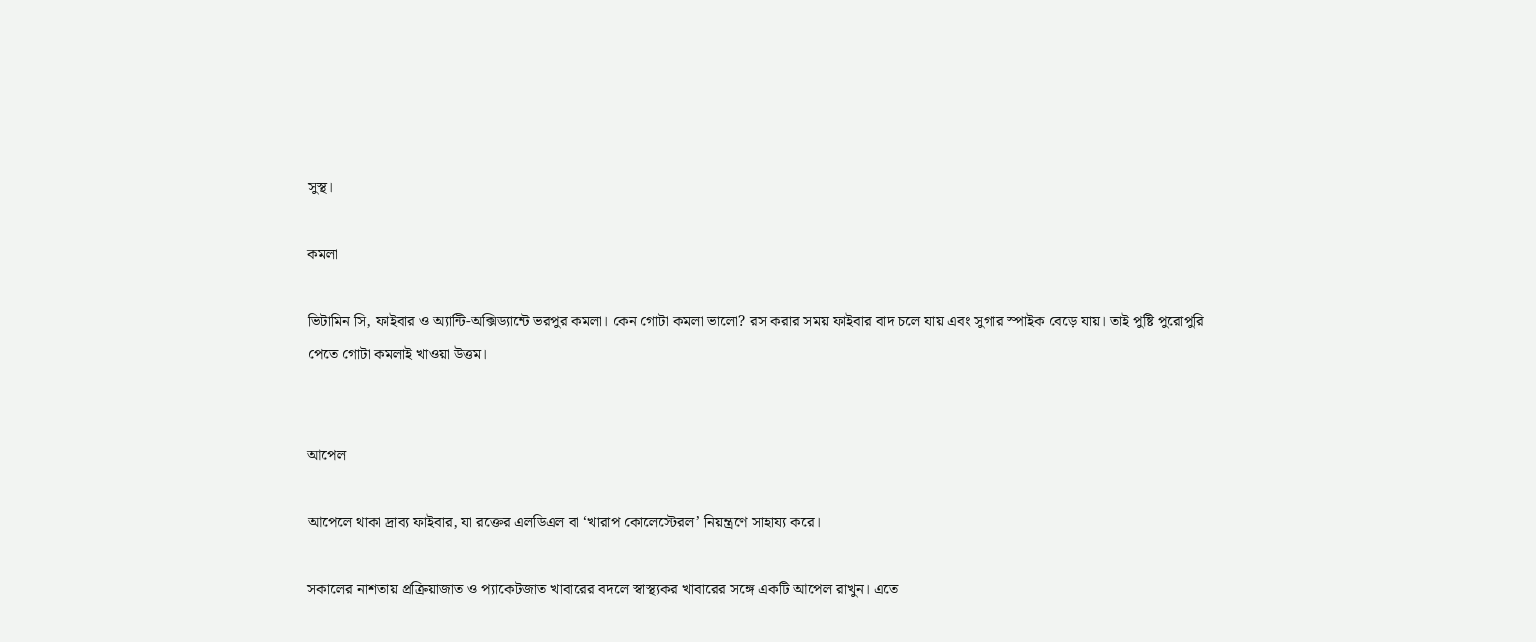সুস্থ।

কমলা

ভিটামিন সি, ফাইবার ও অ্যান্টি-অক্সিড্যান্টে ভরপুর কমলা। কেন গোটা কমলা ভালো? রস করার সময় ফাইবার বাদ চলে যায় এবং সুগার স্পাইক বেড়ে যায়। তাই পুষ্টি পুরোপুরি পেতে গোটা কমলাই খাওয়া উত্তম।


আপেল

আপেলে থাকা দ্রাব্য ফাইবার, যা রক্তের এলডিএল বা ‘খারাপ কোলেস্টেরল’ নিয়ন্ত্রণে সাহায্য করে।

সকালের নাশতায় প্রক্রিয়াজাত ও প্যাকেটজাত খাবারের বদলে স্বাস্থ্যকর খাবারের সঙ্গে একটি আপেল রাখুন। এতে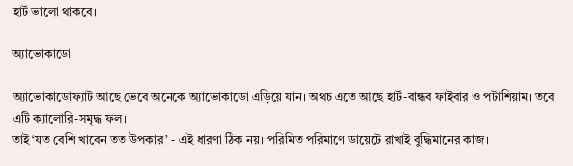হার্ট ভালো থাকবে।

অ্যাভোকাডো

অ্যাভোকাডোফ্যাট আছে ভেবে অনেকে অ্যাভোকাডো এড়িয়ে যান। অথচ এতে আছে হার্ট-বান্ধব ফাইবার ও পটাশিয়াম। তবে এটি ক্যালোরি-সমৃদ্ধ ফল।
তাই ‘যত বেশি খাবেন তত উপকার’ - এই ধারণা ঠিক নয়। পরিমিত পরিমাণে ডায়েটে রাখাই বুদ্ধিমানের কাজ।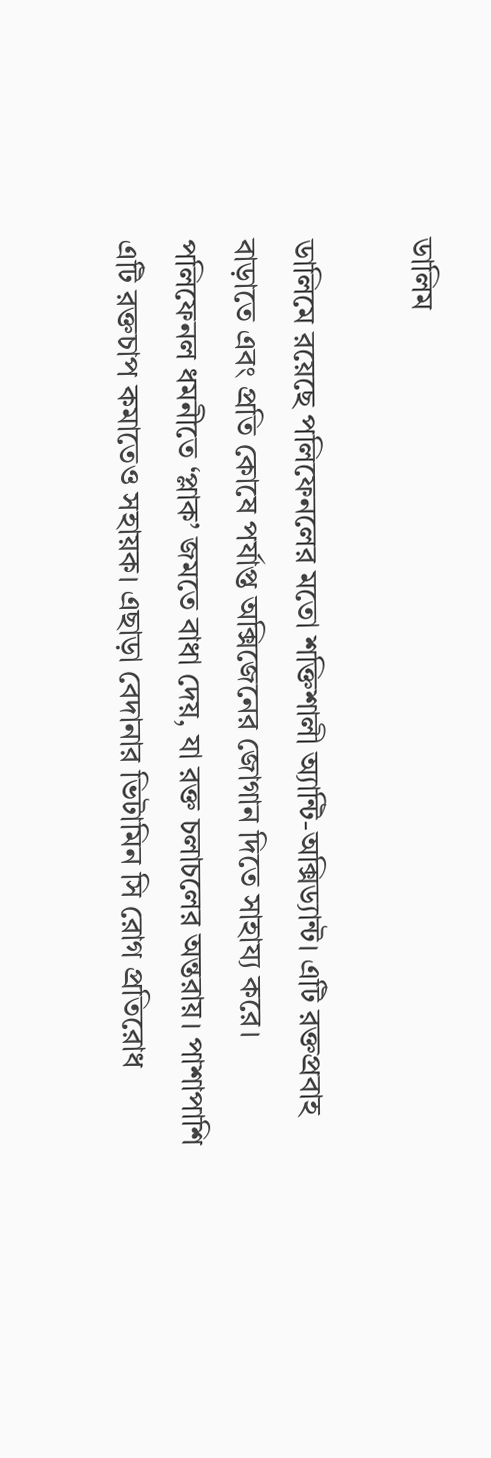ডালিম

ডালিমে রয়েছে পলিফেনলের মতো শক্তিশালী অ্যান্টি-অক্সিড্যান্ট। এটি রক্তপ্রবাহ বাড়াতে এবং প্রতি কোষে পর্যাপ্ত অক্সিজেনের জোগান দিতে সাহায্য করে। পলিফেনল ধমনীতে ‘প্লাক’ জমতে বাধা দেয়, যা রক্ত চলাচলের অন্তরায়। পাশাপাশি এটি রক্তচাপ কমাতেও সহায়ক। এছাড়া বেদানার ভিটামিন সি রোগ প্রতিরোধ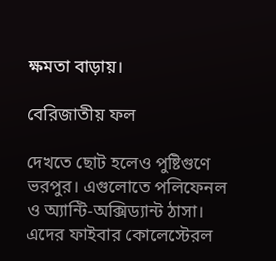ক্ষমতা বাড়ায়।

বেরিজাতীয় ফল

দেখতে ছোট হলেও পুষ্টিগুণে ভরপুর। এগুলোতে পলিফেনল ও অ্যান্টি-অক্সিড্যান্ট ঠাসা। এদের ফাইবার কোলেস্টেরল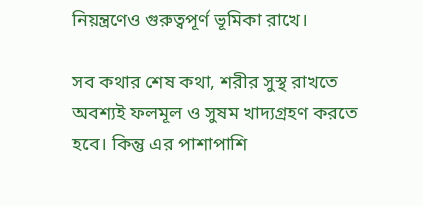নিয়ন্ত্রণেও গুরুত্বপূর্ণ ভূমিকা রাখে।

সব কথার শেষ কথা, শরীর সুস্থ রাখতে অবশ্যই ফলমূল ও সুষম খাদ্যগ্রহণ করতে হবে। কিন্তু এর পাশাপাশি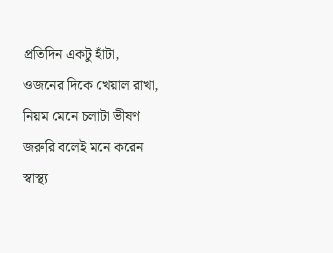প্রতিদিন একটু হাঁটা, ওজনের দিকে খেয়াল রাখা, নিয়ম মেনে চলাটা ভীষণ জরুরি বলেই মনে করেন স্বাস্থ্য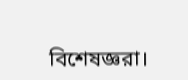বিশেষজ্ঞরা।